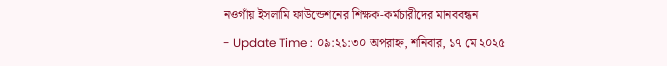নওগাঁয় ইসলামি ফাউন্ডেশনের শিক্ষক-কর্মচারীদের মানববন্ধন
- Update Time : ০৯:২১:৩০ অপরাহ্ন, শনিবার, ১৭ মে ২০২৫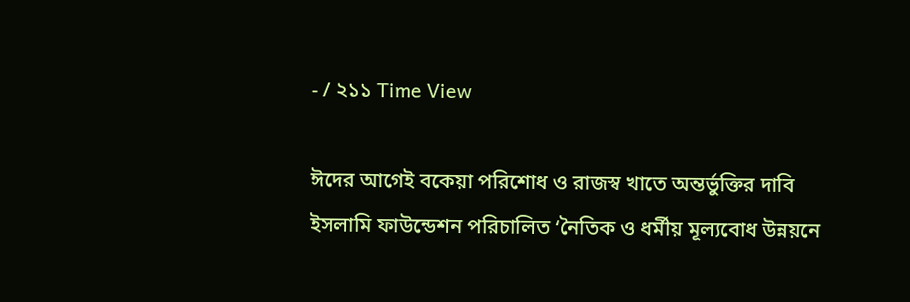- / ২১১ Time View

ঈদের আগেই বকেয়া পরিশোধ ও রাজস্ব খাতে অন্তর্ভুক্তির দাবি
ইসলামি ফাউন্ডেশন পরিচালিত ‘নৈতিক ও ধর্মীয় মূল্যবোধ উন্নয়নে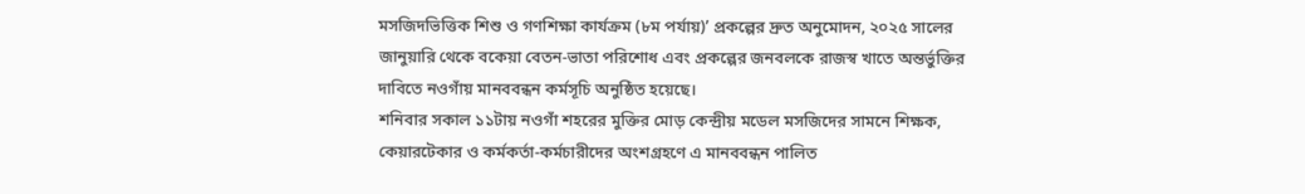মসজিদভিত্তিক শিশু ও গণশিক্ষা কার্যক্রম (৮ম পর্যায়)’ প্রকল্পের দ্রুত অনুমোদন, ২০২৫ সালের জানুয়ারি থেকে বকেয়া বেতন-ভাতা পরিশোধ এবং প্রকল্পের জনবলকে রাজস্ব খাতে অন্তর্ভুক্তির দাবিতে নওগাঁয় মানববন্ধন কর্মসূচি অনুষ্ঠিত হয়েছে।
শনিবার সকাল ১১টায় নওগাঁ শহরের মুক্তির মোড় কেন্দ্রীয় মডেল মসজিদের সামনে শিক্ষক, কেয়ারটেকার ও কর্মকর্তা-কর্মচারীদের অংশগ্রহণে এ মানববন্ধন পালিত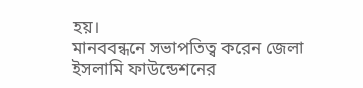হয়।
মানববন্ধনে সভাপতিত্ব করেন জেলা ইসলামি ফাউন্ডেশনের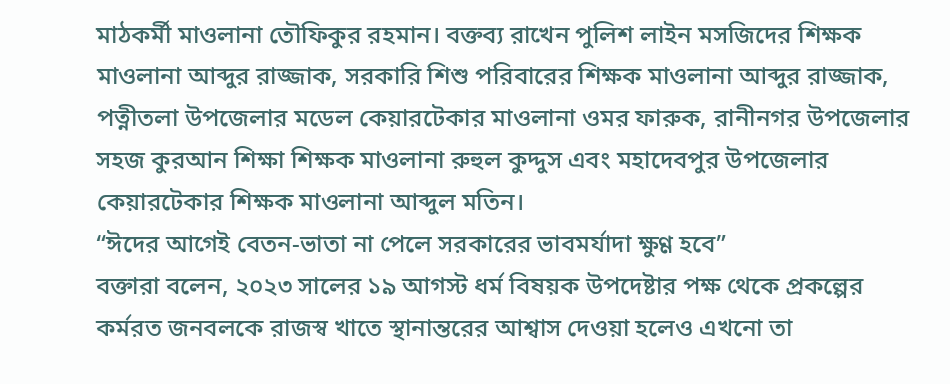মাঠকর্মী মাওলানা তৌফিকুর রহমান। বক্তব্য রাখেন পুলিশ লাইন মসজিদের শিক্ষক মাওলানা আব্দুর রাজ্জাক, সরকারি শিশু পরিবারের শিক্ষক মাওলানা আব্দুর রাজ্জাক, পত্নীতলা উপজেলার মডেল কেয়ারটেকার মাওলানা ওমর ফারুক, রানীনগর উপজেলার সহজ কুরআন শিক্ষা শিক্ষক মাওলানা রুহুল কুদ্দুস এবং মহাদেবপুর উপজেলার কেয়ারটেকার শিক্ষক মাওলানা আব্দুল মতিন।
“ঈদের আগেই বেতন-ভাতা না পেলে সরকারের ভাবমর্যাদা ক্ষুণ্ণ হবে”
বক্তারা বলেন, ২০২৩ সালের ১৯ আগস্ট ধর্ম বিষয়ক উপদেষ্টার পক্ষ থেকে প্রকল্পের কর্মরত জনবলকে রাজস্ব খাতে স্থানান্তরের আশ্বাস দেওয়া হলেও এখনো তা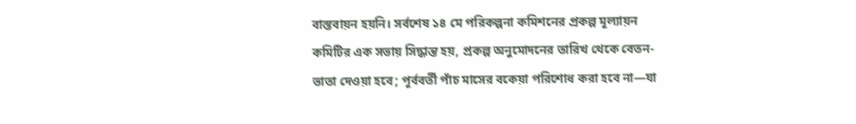বাস্তবায়ন হয়নি। সর্বশেষ ১৪ মে পরিকল্পনা কমিশনের প্রকল্প মূল্যায়ন কমিটির এক সভায় সিদ্ধান্ত হয়, প্রকল্প অনুমোদনের তারিখ থেকে বেতন-ভাতা দেওয়া হবে; পূর্ববর্তী পাঁচ মাসের বকেয়া পরিশোধ করা হবে না—যা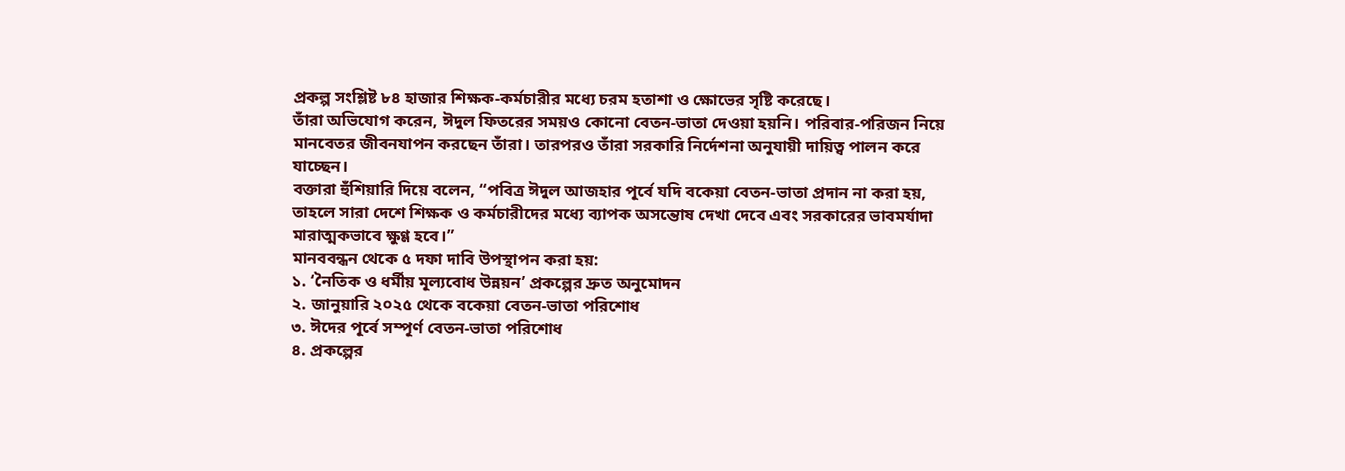প্রকল্প সংশ্লিষ্ট ৮৪ হাজার শিক্ষক-কর্মচারীর মধ্যে চরম হতাশা ও ক্ষোভের সৃষ্টি করেছে।
তাঁরা অভিযোগ করেন, ঈদুল ফিতরের সময়ও কোনো বেতন-ভাতা দেওয়া হয়নি। পরিবার-পরিজন নিয়ে মানবেতর জীবনযাপন করছেন তাঁরা। তারপরও তাঁরা সরকারি নির্দেশনা অনুযায়ী দায়িত্ব পালন করে যাচ্ছেন।
বক্তারা হুঁশিয়ারি দিয়ে বলেন, “পবিত্র ঈদুল আজহার পূর্বে যদি বকেয়া বেতন-ভাতা প্রদান না করা হয়, তাহলে সারা দেশে শিক্ষক ও কর্মচারীদের মধ্যে ব্যাপক অসন্তোষ দেখা দেবে এবং সরকারের ভাবমর্যাদা মারাত্মকভাবে ক্ষুণ্ণ হবে।”
মানববন্ধন থেকে ৫ দফা দাবি উপস্থাপন করা হয়:
১. ‘নৈতিক ও ধর্মীয় মূল্যবোধ উন্নয়ন’ প্রকল্পের দ্রুত অনুমোদন
২. জানুয়ারি ২০২৫ থেকে বকেয়া বেতন-ভাতা পরিশোধ
৩. ঈদের পূর্বে সম্পূর্ণ বেতন-ভাতা পরিশোধ
৪. প্রকল্পের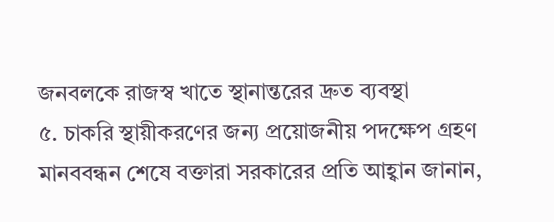জনবলকে রাজস্ব খাতে স্থানান্তরের দ্রুত ব্যবস্থা
৫. চাকরি স্থায়ীকরণের জন্য প্রয়োজনীয় পদক্ষেপ গ্রহণ
মানববন্ধন শেষে বক্তারা সরকারের প্রতি আহ্বান জানান,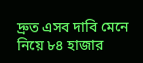দ্রুত এসব দাবি মেনে নিয়ে ৮৪ হাজার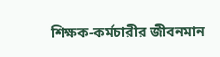শিক্ষক-কর্মচারীর জীবনমান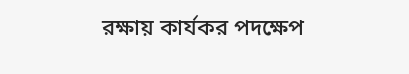রক্ষায় কার্যকর পদক্ষেপ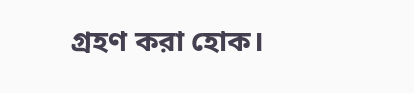গ্রহণ করা হোক।